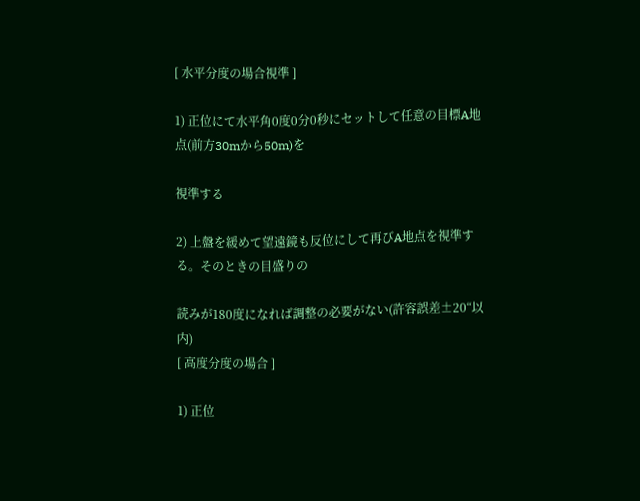[ 水平分度の場合視準 ]

1) 正位にて水平角0度0分0秒にセットして任意の目標A地点(前方30mから50m)を

視準する

2) 上盤を緩めて望遠鏡も反位にして再びA地点を視準する。そのときの目盛りの

読みが180度になれば調整の必要がない(許容誤差±20“以内)
[ 高度分度の場合 ]

1) 正位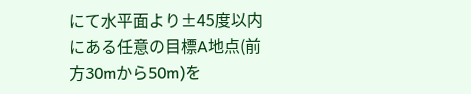にて水平面より±45度以内にある任意の目標A地点(前方30mから50m)を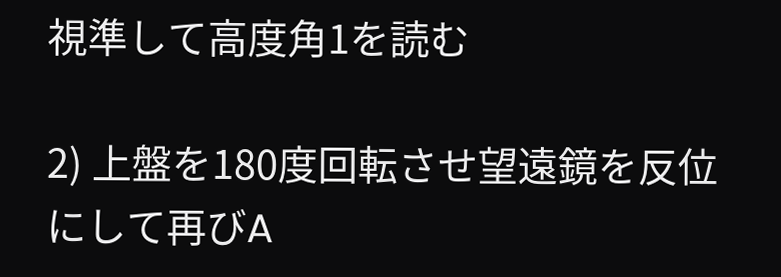視準して高度角1を読む

2) 上盤を180度回転させ望遠鏡を反位にして再びA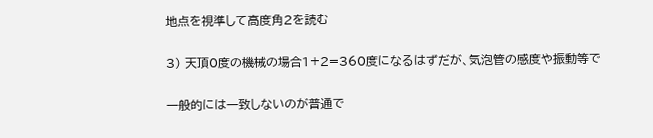地点を視準して高度角2を読む

3) 天頂0度の機械の場合1+2=360度になるはずだが、気泡管の感度や振動等で

一般的には一致しないのが普通で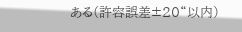ある(許容誤差±20“以内)